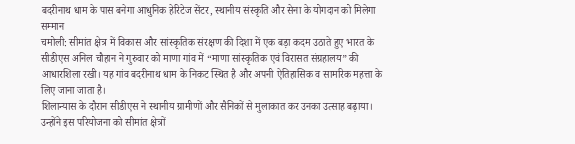बदरीनाथ धाम के पास बनेगा आधुनिक हेरिटेज सेंटर, स्थानीय संस्कृति और सेना के योगदान को मिलेगा सम्मान
चमोली: सीमांत क्षेत्र में विकास और सांस्कृतिक संरक्षण की दिशा में एक बड़ा कदम उठाते हुए भारत के सीडीएस अनिल चौहान ने गुरुवार को माणा गांव में “माणा सांस्कृतिक एवं विरासत संग्रहालय” की आधारशिला रखी। यह गांव बदरीनाथ धाम के निकट स्थित है और अपनी ऐतिहासिक व सामरिक महत्ता के लिए जाना जाता है।
शिलान्यास के दौरान सीडीएस ने स्थानीय ग्रामीणों और सैनिकों से मुलाकात कर उनका उत्साह बढ़ाया। उन्होंने इस परियोजना को सीमांत क्षेत्रों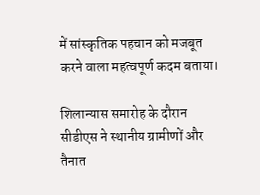में सांस्कृतिक पहचान को मजबूत करने वाला महत्वपूर्ण कदम बताया।

शिलान्यास समारोह के दौरान सीडीएस ने स्थानीय ग्रामीणों और तैनात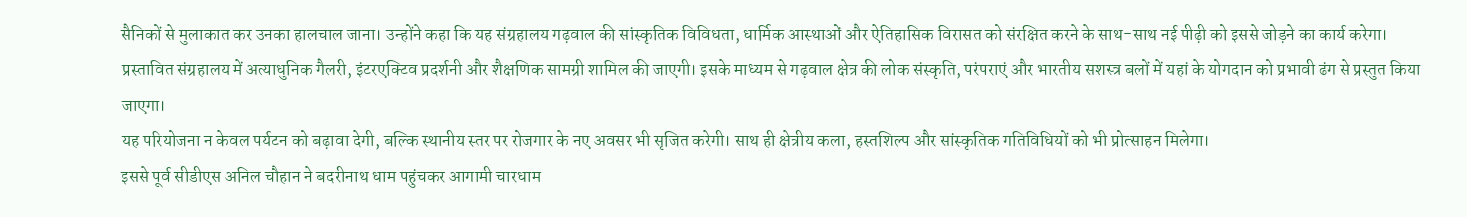सैनिकों से मुलाकात कर उनका हालचाल जाना। उन्होंने कहा कि यह संग्रहालय गढ़वाल की सांस्कृतिक विविधता, धार्मिक आस्थाओं और ऐतिहासिक विरासत को संरक्षित करने के साथ-साथ नई पीढ़ी को इससे जोड़ने का कार्य करेगा।
प्रस्तावित संग्रहालय में अत्याधुनिक गैलरी, इंटरएक्टिव प्रदर्शनी और शैक्षणिक सामग्री शामिल की जाएगी। इसके माध्यम से गढ़वाल क्षेत्र की लोक संस्कृति, परंपराएं और भारतीय सशस्त्र बलों में यहां के योगदान को प्रभावी ढंग से प्रस्तुत किया जाएगा।
यह परियोजना न केवल पर्यटन को बढ़ावा देगी, बल्कि स्थानीय स्तर पर रोजगार के नए अवसर भी सृजित करेगी। साथ ही क्षेत्रीय कला, हस्तशिल्प और सांस्कृतिक गतिविधियों को भी प्रोत्साहन मिलेगा।
इससे पूर्व सीडीएस अनिल चौहान ने बदरीनाथ धाम पहुंचकर आगामी चारधाम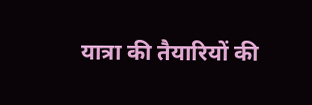यात्रा की तैयारियों की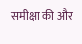समीक्षा की और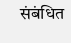संबंधित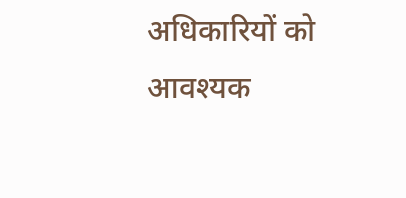अधिकारियों को आवश्यक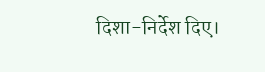दिशा-निर्देश दिए।